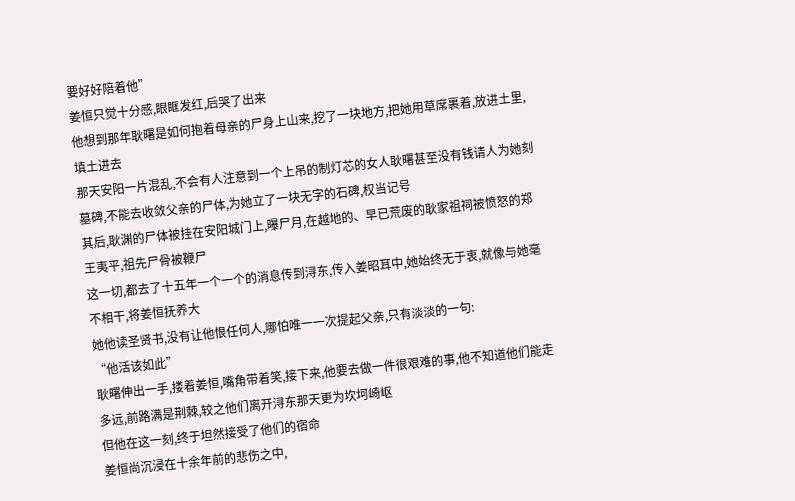要好好陪着他”
姜恒只觉十分感,眼眶发红,后哭了出来
他想到那年耿曙是如何抱着母亲的尸身上山来,挖了一块地方,把她用草席裹着,放进土里,填土进去
那天安阳一片混乱,不会有人注意到一个上吊的制灯芯的女人耿曙甚至没有钱请人为她刻墓碑,不能去收敛父亲的尸体,为她立了一块无字的石碑,权当记号
其后,耿渊的尸体被挂在安阳城门上,曝尸月,在越地的、早已荒废的耿家祖祠被愤怒的郑王夷平,祖先尸骨被鞭尸
这一切,都去了十五年一个一个的消息传到浔东,传入姜昭耳中,她始终无于衷,就像与她毫不相干,将姜恒抚养大
她他读圣贤书,没有让他恨任何人,哪怕唯一一次提起父亲,只有淡淡的一句:
“他活该如此”
耿曙伸出一手,搂着姜恒,嘴角带着笑,接下来,他要去做一件很艰难的事,他不知道他们能走多远,前路满是荆棘,较之他们离开浔东那天更为坎坷崎岖
但他在这一刻,终于坦然接受了他们的宿命
姜恒尚沉浸在十余年前的悲伤之中,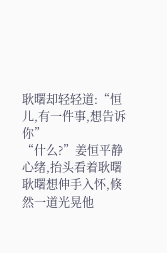耿曙却轻轻道:“恒儿,有一件事,想告诉你”
“什么?”姜恒平静心绪,抬头看着耿曙
耿曙想伸手入怀,倏然一道光晃他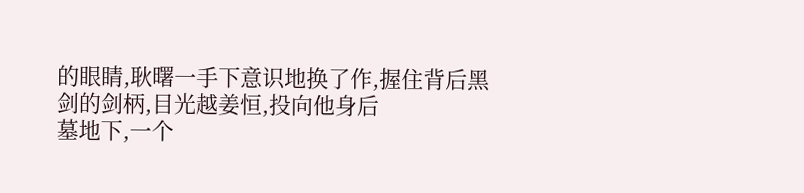的眼睛,耿曙一手下意识地换了作,握住背后黑剑的剑柄,目光越姜恒,投向他身后
墓地下,一个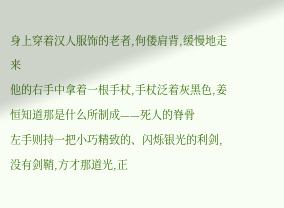身上穿着汉人服饰的老者,佝偻肩背,缓慢地走来
他的右手中拿着一根手杖,手杖泛着灰黑色,姜恒知道那是什么所制成——死人的脊骨
左手则持一把小巧精致的、闪烁银光的利剑,没有剑鞘,方才那道光,正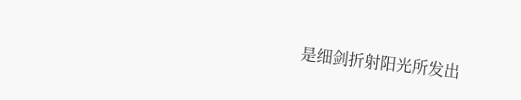是细剑折射阳光所发出